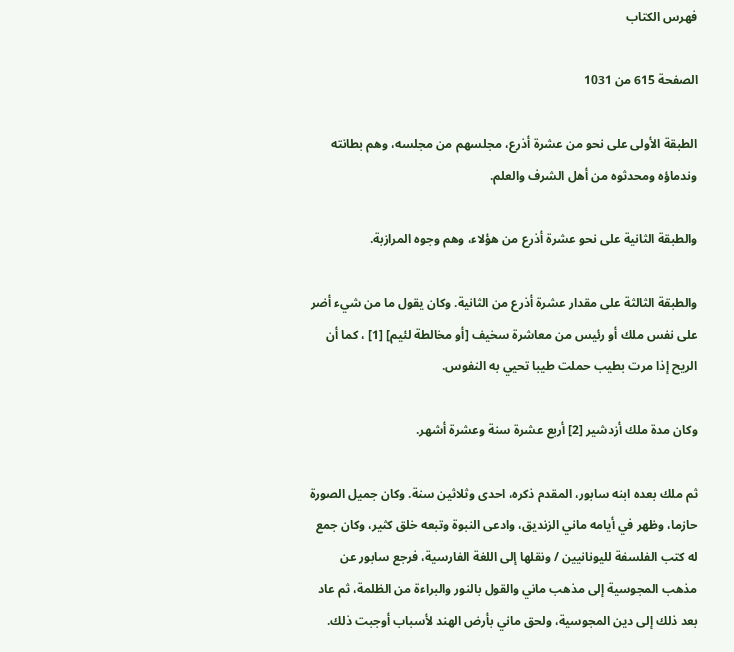فهرس الكتاب

الصفحة 615 من 1031

الطبقة الأولى على نحو من عشرة أذرع، مجلسهم من مجلسه، وهم بطانته وندماؤه ومحدثوه من أهل الشرف والعلم.

والطبقة الثانية على نحو عشرة أذرع من هؤلاء، وهم وجوه المرازبة.

والطبقة الثالثة على مقدار عشرة أذرع من الثانية. وكان يقول ما من شيء أضر على نفس ملك أو رئيس من معاشرة سخيف [أو مخالطة لئيم] [1] ، كما أن الريح إذا مرت بطيب حملت طيبا تحيي به النفوس.

وكان مدة ملك أزدشير [2] أربع عشرة سنة وعشرة أشهر.

ثم ملك بعده ابنه سابور، المقدم ذكره، احدى وثلاثين سنة. وكان جميل الصورة حازما، وظهر في أيامه ماني الزنديق، وادعى النبوة وتبعه خلق كثير، وكان جمع له كتب الفلسفة لليونانيين / ونقلها إلى اللغة الفارسية، فرجع سابور عن مذهب المجوسية إلى مذهب ماني والقول بالنور والبراءة من الظلمة، ثم عاد بعد ذلك إلى دين المجوسية، ولحق ماني بأرض الهند لأسباب أوجبت ذلك.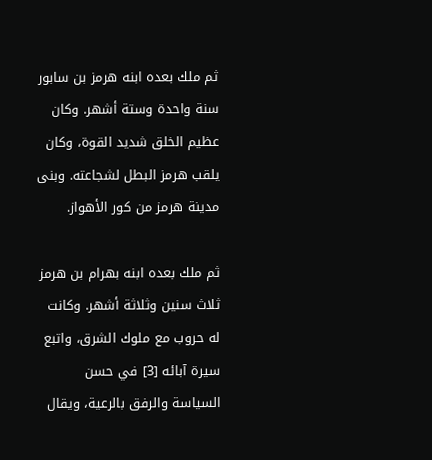ثم ملك بعده ابنه هرمز بن سابور سنة واحدة وستة أشهر. وكان عظيم الخلق شديد القوة، وكان يلقب هرمز البطل لشجاعته. وبنى مدينة هرمز من كور الأهواز.

ثم ملك بعده ابنه بهرام بن هرمز ثلاث سنين وثلاثة أشهر. وكانت له حروب مع ملوك الشرق، واتبع سيرة آبائه [3] في حسن السياسة والرفق بالرعية، ويقال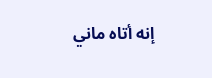إنه أتاه ماني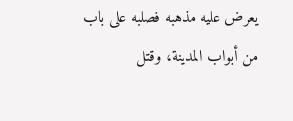يعرض عليه مذهبه فصلبه على باب من أبواب المدينة، وقتل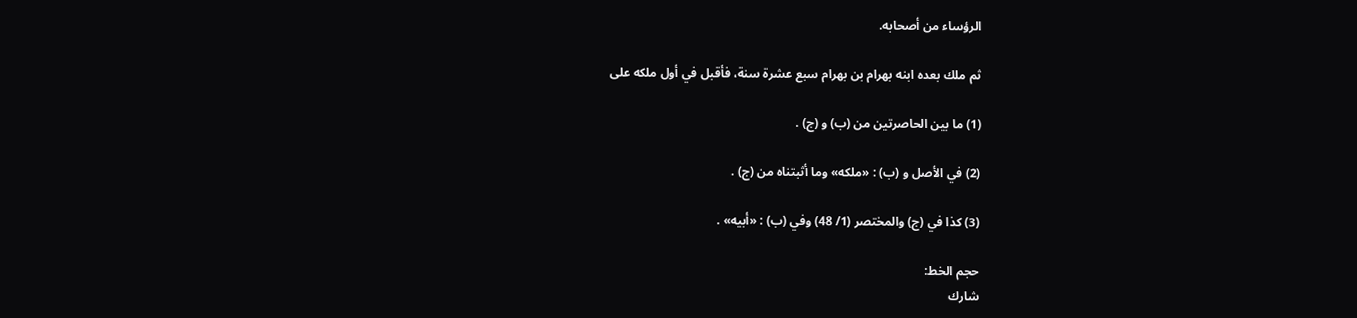الرؤساء من أصحابه.

ثم ملك بعده ابنه بهرام بن بهرام سبع عشرة سنة، فأقبل في أول ملكه على

(1) ما بين الحاصرتين من (ب) و (ج) .

(2) في الأصل و (ب) : «ملكه» وما أثبتناه من (ج) .

(3) كذا في (ج) والمختصر (1/ 48) وفي (ب) : «أبيه» .

حجم الخط:
شارك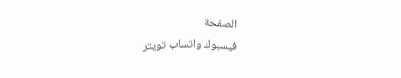الصفحة
فيسبوك واتساب تويتر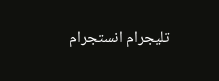تليجرام انستجرام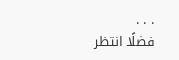. . .
فضلًا انتظر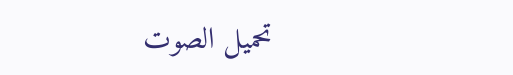تحميل الصوت